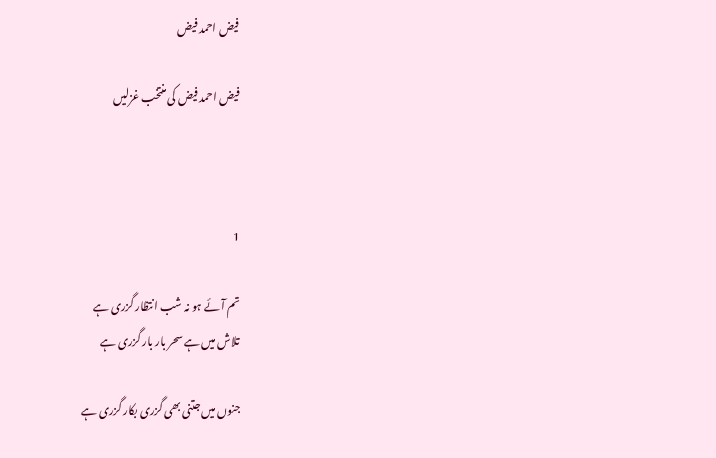فیض احمد فیض

فیض احمد فیض کی منتخب غزلیں



1

تم آئے ہو نہ شب انتظار گزری ہے
تلاش میں ہے سحر بار بار گزری ہے

جنوں میں جتنی بھی گزری بکار گزری ہے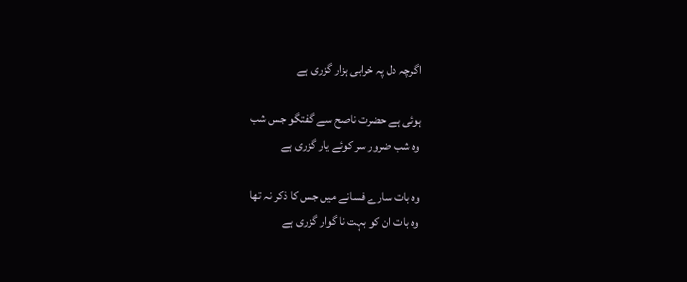اگرچہ دل پہ خرابی ہزار گزری ہے

ہوئی ہے حضرت ناصح سے گفتگو جس شب
وہ شب ضرور سر کوئے یار گزری ہے

وہ بات سارے فسانے میں جس کا ذکر نہ تھا
وہ بات ان کو بہت نا گوار گزری ہے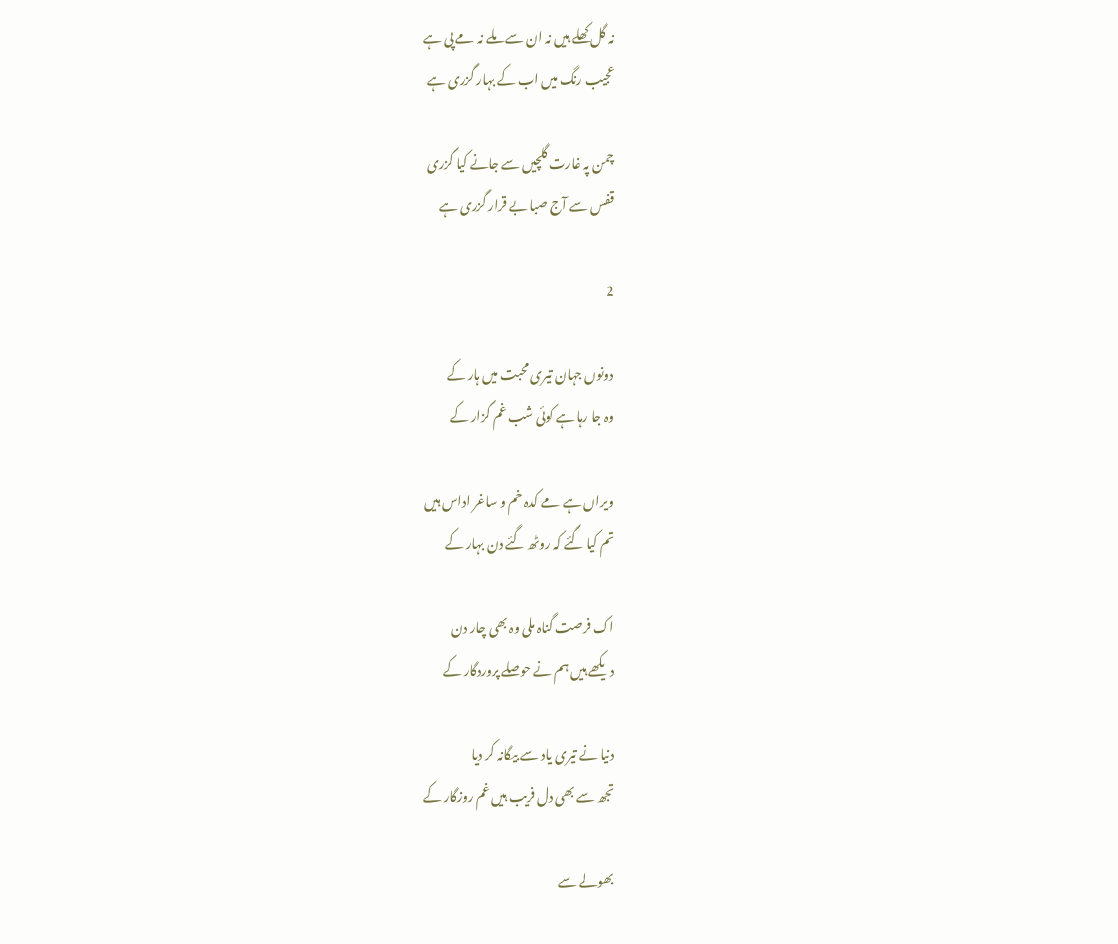نہ گل کھلے ہیں نہ ان سے ملے نہ مے پی ہے
عجیب رنگ میں اب کے بہار گزری ہے

چمن پہ غارت گلچیں سے جانے کیا گزری
قفس سے آج صبا بے قرار گزری ہے

2

دونوں جہان تیری محبت میں ہار کے
وہ جا رہا ہے کوئی شب غم گزار کے

ویراں ہے مے کدہ خم و ساغر اداس ہیں
تم کیا گئے کہ روٹھ گئے دن بہار کے

اک فرصت گناہ ملی وہ بھی چار دن
دیکھے ہیں ہم نے حوصلے پروردگار کے

دنیا نے تیری یاد سے بیگانہ کر دیا
تجھ سے بھی دل فریب ہیں غم روزگار کے

بھولے سے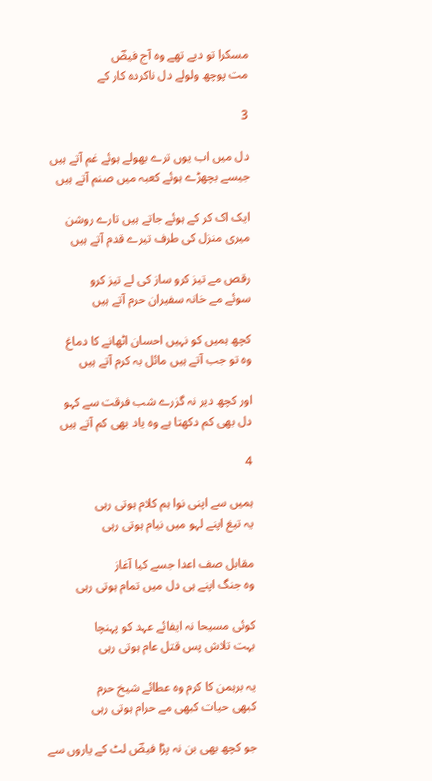مسکرا تو دیے تھے وہ آج فیضؔ
مت پوچھ ولولے دل ناکردہ کار کے

3

دل میں اب یوں ترے بھولے ہوئے غم آتے ہیں
جیسے بچھڑے ہوئے کعبہ میں صنم آتے ہیں

ایک اک کر کے ہوئے جاتے ہیں تارے روشن
میری منزل کی طرف تیرے قدم آتے ہیں

رقص مے تیز کرو ساز کی لے تیز کرو
سوئے مے خانہ سفیران حرم آتے ہیں

کچھ ہمیں کو نہیں احسان اٹھانے کا دماغ
وہ تو جب آتے ہیں مائل بہ کرم آتے ہیں

اور کچھ دیر نہ گزرے شب فرقت سے کہو
دل بھی کم دکھتا ہے وہ یاد بھی کم آتے ہیں

4

ہمیں سے اپنی نوا ہم کلام ہوتی رہی
یہ تیغ اپنے لہو میں نیام ہوتی رہی

مقابل صف اعدا جسے کیا آغاز
وہ جنگ اپنے ہی دل میں تمام ہوتی رہی

کوئی مسیحا نہ ایفائے عہد کو پہنچا
بہت تلاش پس قتل عام ہوتی رہی

یہ برہمن کا کرم وہ عطائے شیخ حرم
کبھی حیات کبھی مے حرام ہوتی رہی

جو کچھ بھی بن نہ پڑا فیضؔ لٹ کے یاروں سے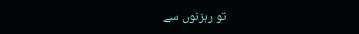تو رہزنوں سے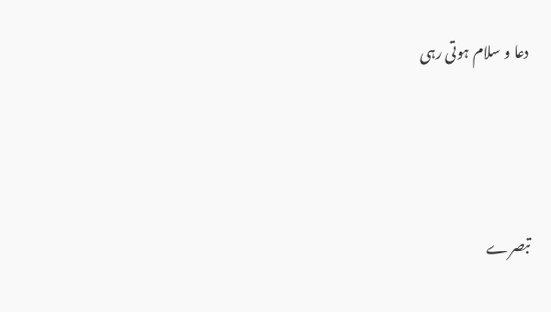دعا و سلام ہوتی رہی




تبصرے